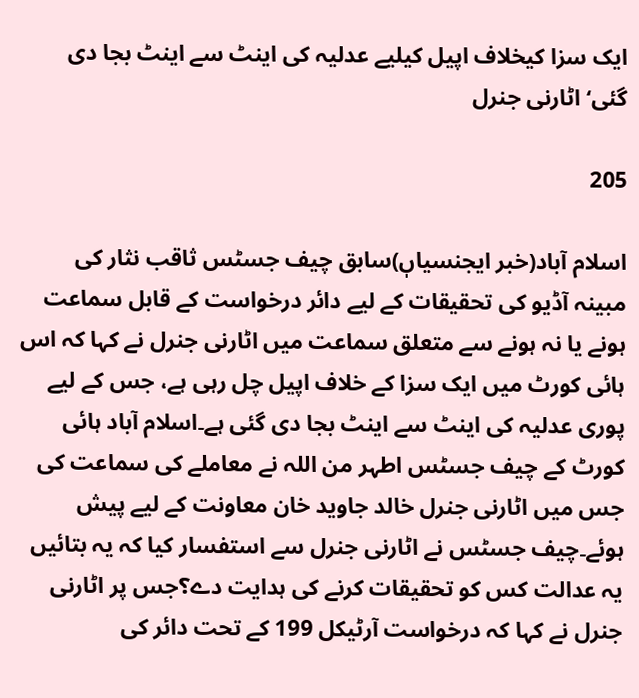ایک سزا کیخلاف اپیل کیلیے عدلیہ کی اینٹ سے اینٹ بجا دی گئی‘ اٹارنی جنرل

205

اسلام آباد(خبر ایجنسیاںٖ)سابق چیف جسٹس ثاقب نثار کی مبینہ آڈیو کی تحقیقات کے لیے دائر درخواست کے قابل سماعت ہونے یا نہ ہونے سے متعلق سماعت میں اٹارنی جنرل نے کہا کہ اس ہائی کورٹ میں ایک سزا کے خلاف اپیل چل رہی ہے، جس کے لیے پوری عدلیہ کی اینٹ سے اینٹ بجا دی گئی ہے۔اسلام آباد ہائی کورٹ کے چیف جسٹس اطہر من اللہ نے معاملے کی سماعت کی جس میں اٹارنی جنرل خالد جاوید خان معاونت کے لیے پیش ہوئے۔چیف جسٹس نے اٹارنی جنرل سے استفسار کیا کہ یہ بتائیں یہ عدالت کس کو تحقیقات کرنے کی ہدایت دے؟جس پر اٹارنی جنرل نے کہا کہ درخواست آرٹیکل 199 کے تحت دائر کی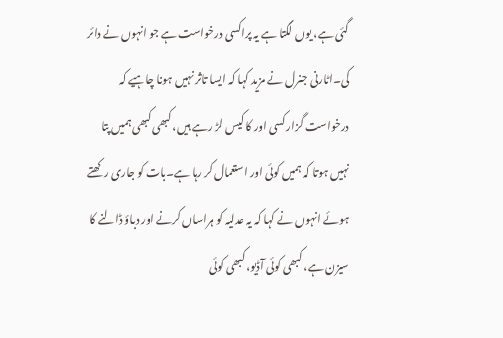گئی ہے، یوں لگتا ہے یہ پراکسی درخواست ہے جو انہوں نے دائر کی۔اٹارنی جنرل نے مزید کہا کہ ایسا تاثر نہیں ہونا چاہیے کہ درخواست گزار کسی اور کا کیس لڑ رہے ہیں، کبھی کبھی ہمیں پتا نہیں ہوتا کہ ہمیں کوئی اور استعمال کر رہا ہے۔بات کو جاری رکھتے ہوئے انہوں نے کہا کہ یہ عدلیہ کو ہراساں کرنے اور دباؤ ڈالنے کا سیزن ہے، کبھی کوئی آڈیو، کبھی کوئی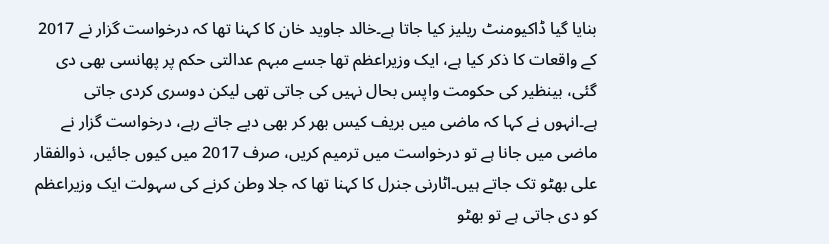بنایا گیا ڈاکیومنٹ ریلیز کیا جاتا ہے۔خالد جاوید خان کا کہنا تھا کہ درخواست گزار نے 2017 کے واقعات کا ذکر کیا ہے، ایک وزیراعظم تھا جسے مبہم عدالتی حکم پر پھانسی بھی دی گئی، بینظیر کی حکومت واپس بحال نہیں کی جاتی تھی لیکن دوسری کردی جاتی ہے۔انہوں نے کہا کہ ماضی میں بریف کیس بھر کر بھی دیے جاتے رہے، درخواست گزار نے ماضی میں جانا ہے تو درخواست میں ترمیم کریں، صرف 2017 میں کیوں جائیں، ذوالفقار علی بھٹو تک جاتے ہیں۔اٹارنی جنرل کا کہنا تھا کہ جلا وطن کرنے کی سہولت ایک وزیراعظم کو دی جاتی ہے تو بھٹو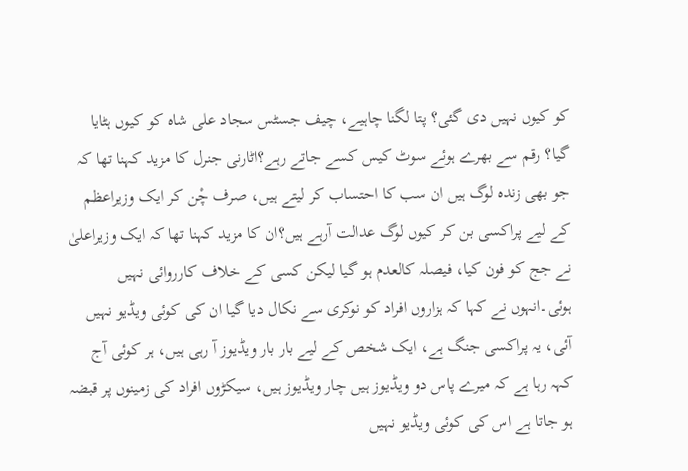کو کیوں نہیں دی گئی؟ پتا لگنا چاہیے، چیف جسٹس سجاد علی شاہ کو کیوں ہٹایا گیا؟ رقم سے بھرے ہوئے سوٹ کیس کسے جاتے رہے؟اٹارنی جنرل کا مزید کہنا تھا کہ جو بھی زندہ لوگ ہیں ان سب کا احتساب کر لیتے ہیں، صرف چْن کر ایک وزیراعظم کے لیے پراکسی بن کر کیوں لوگ عدالت آرہے ہیں؟ان کا مزید کہنا تھا کہ ایک وزیراعلیٰ نے جج کو فون کیا، فیصلہ کالعدم ہو گیا لیکن کسی کے خلاف کارروائی نہیں ہوئی۔انہوں نے کہا کہ ہزاروں افراد کو نوکری سے نکال دیا گیا ان کی کوئی ویڈیو نہیں آئی، یہ پراکسی جنگ ہے، ایک شخص کے لیے بار بار ویڈیوز آ رہی ہیں، ہر کوئی آج کہہ رہا ہے کہ میرے پاس دو ویڈیوز ہیں چار ویڈیوز ہیں، سیکڑوں افراد کی زمینوں پر قبضہ ہو جاتا ہے اس کی کوئی ویڈیو نہیں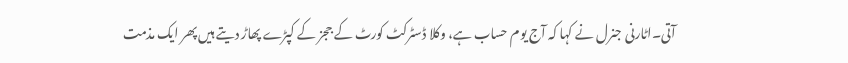آتی۔اٹارنی جنرل نے کہا کہ آج یوم حساب ہے، وکلا ڈسٹرکٹ کورٹ کے ججز کے کپڑے پھاڑ دیتے ہیں پھر ایک مذمت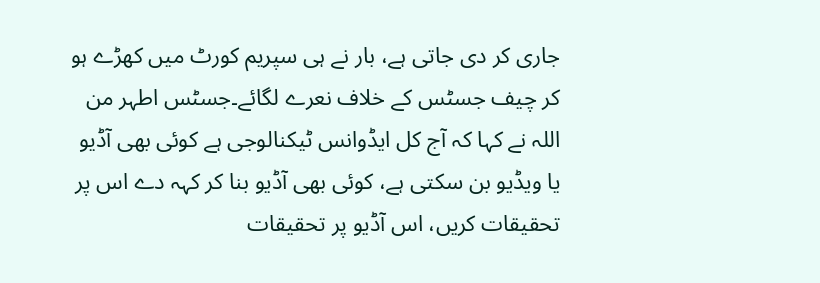جاری کر دی جاتی ہے، بار نے ہی سپریم کورٹ میں کھڑے ہو کر چیف جسٹس کے خلاف نعرے لگائے۔جسٹس اطہر من اللہ نے کہا کہ آج کل ایڈوانس ٹیکنالوجی ہے کوئی بھی آڈیو یا ویڈیو بن سکتی ہے، کوئی بھی آڈیو بنا کر کہہ دے اس پر تحقیقات کریں، اس آڈیو پر تحقیقات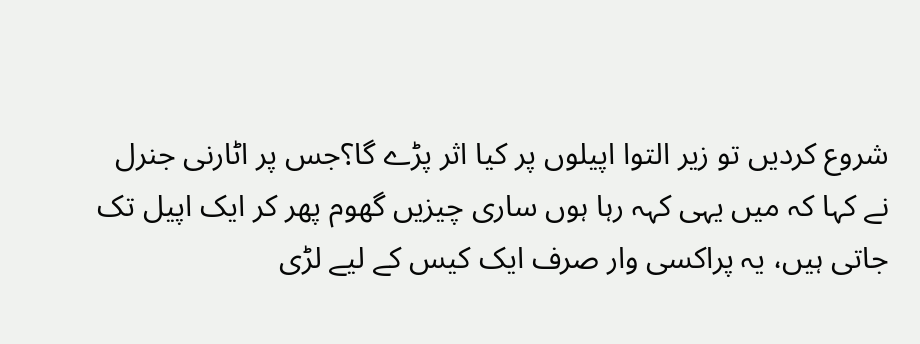شروع کردیں تو زیر التوا اپیلوں پر کیا اثر پڑے گا؟جس پر اٹارنی جنرل نے کہا کہ میں یہی کہہ رہا ہوں ساری چیزیں گھوم پھر کر ایک اپیل تک جاتی ہیں، یہ پراکسی وار صرف ایک کیس کے لیے لڑی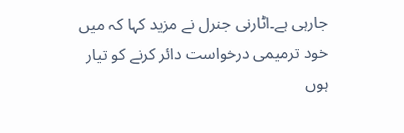جارہی ہے۔اٹارنی جنرل نے مزید کہا کہ میں خود ترمیمی درخواست دائر کرنے کو تیار ہوں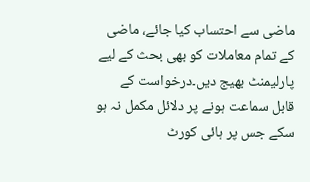ماضی سے احتساب کیا جائے، ماضی کے تمام معاملات کو بھی بحث کے لیے پارلیمنٹ بھیج دیں۔درخواست کے قابل سماعت ہونے پر دلائل مکمل نہ ہو سکے جس پر ہائی کورٹ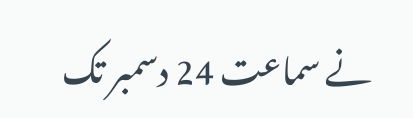نے سماعت 24 دسمبر تک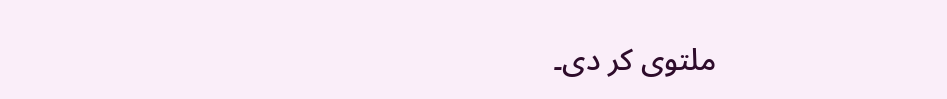ملتوی کر دی۔